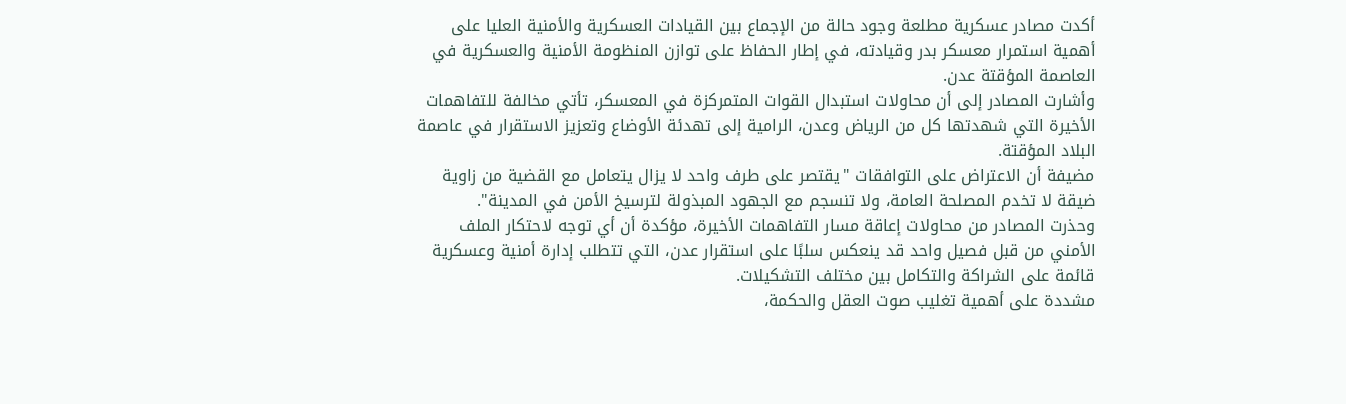أكدت مصادر عسكرية مطلعة وجود حالة من الإجماع بين القيادات العسكرية والأمنية العليا على أهمية استمرار معسكر بدر وقيادته، في إطار الحفاظ على توازن المنظومة الأمنية والعسكرية في العاصمة المؤقتة عدن.
وأشارت المصادر إلى أن محاولات استبدال القوات المتمركزة في المعسكر، تأتي مخالفة للتفاهمات الأخيرة التي شهدتها كل من الرياض وعدن، الرامية إلى تهدئة الأوضاع وتعزيز الاستقرار في عاصمة البلاد المؤقتة.
مضيفة أن الاعتراض على التوافقات "يقتصر على طرف واحد لا يزال يتعامل مع القضية من زاوية ضيقة لا تخدم المصلحة العامة، ولا تنسجم مع الجهود المبذولة لترسيخ الأمن في المدينة".
وحذرت المصادر من محاولات إعاقة مسار التفاهمات الأخيرة، مؤكدة أن أي توجه لاحتكار الملف الأمني من قبل فصيل واحد قد ينعكس سلبًا على استقرار عدن، التي تتطلب إدارة أمنية وعسكرية قائمة على الشراكة والتكامل بين مختلف التشكيلات.
مشددة على أهمية تغليب صوت العقل والحكمة،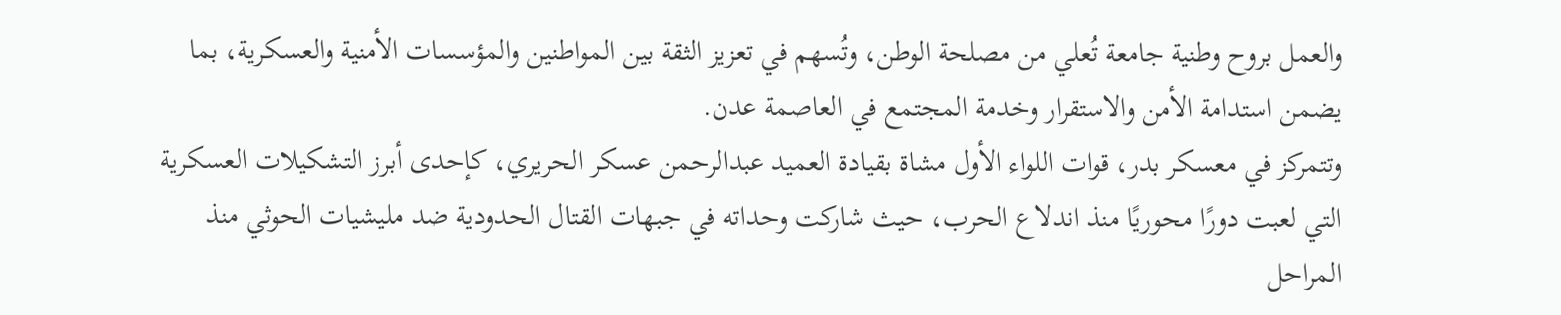والعمل بروح وطنية جامعة تُعلي من مصلحة الوطن، وتُسهم في تعزيز الثقة بين المواطنين والمؤسسات الأمنية والعسكرية، بما يضمن استدامة الأمن والاستقرار وخدمة المجتمع في العاصمة عدن.
وتتمركز في معسكر بدر، قوات اللواء الأول مشاة بقيادة العميد عبدالرحمن عسكر الحريري، كإحدى أبرز التشكيلات العسكرية التي لعبت دورًا محوريًا منذ اندلاع الحرب، حيث شاركت وحداته في جبهات القتال الحدودية ضد مليشيات الحوثي منذ المراحل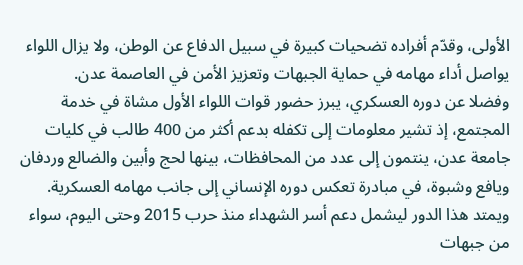الأولى، وقدّم أفراده تضحيات كبيرة في سبيل الدفاع عن الوطن، ولا يزال اللواء يواصل أداء مهامه في حماية الجبهات وتعزيز الأمن في العاصمة عدن.
وفضلا عن دوره العسكري، يبرز حضور قوات اللواء الأول مشاة في خدمة المجتمع، إذ تشير معلومات إلى تكفله بدعم أكثر من 400 طالب في كليات جامعة عدن، ينتمون إلى عدد من المحافظات، بينها لحج وأبين والضالع وردفان ويافع وشبوة، في مبادرة تعكس دوره الإنساني إلى جانب مهامه العسكرية.
ويمتد هذا الدور ليشمل دعم أسر الشهداء منذ حرب 2015 وحتى اليوم، سواء من جبهات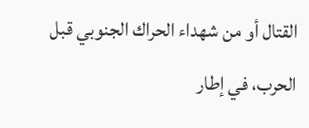القتال أو من شهداء الحراك الجنوبي قبل الحرب، في إطار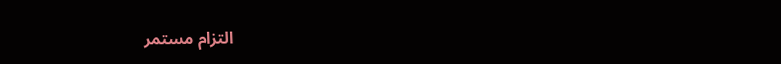التزام مستمر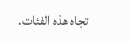تجاه هذه الفئات.